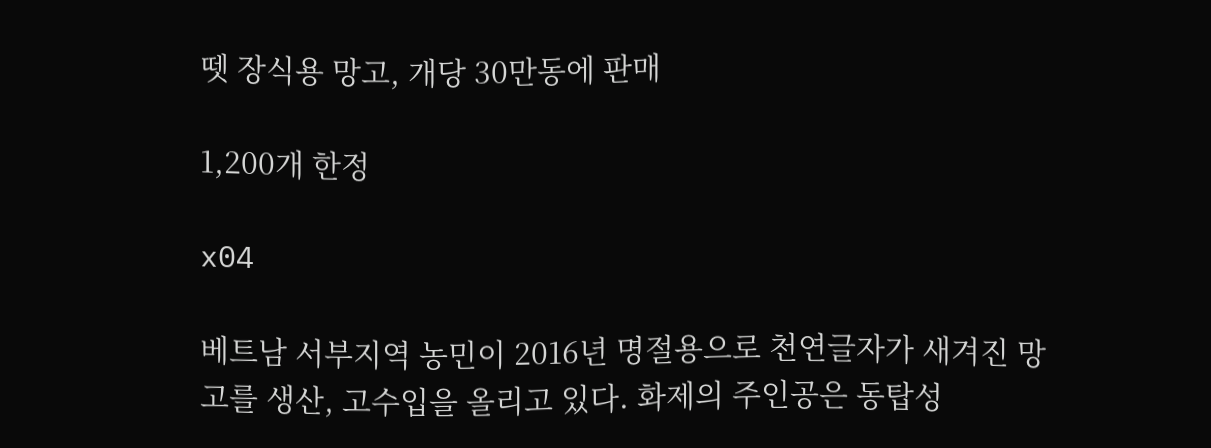뗏 장식용 망고, 개당 30만동에 판매

1,200개 한정

x04

베트남 서부지역 농민이 2016년 명절용으로 천연글자가 새겨진 망고를 생산, 고수입을 올리고 있다. 화제의 주인공은 동탑성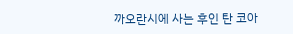까오란시에 사는 후인 탄 코아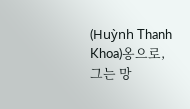(Huỳnh Thanh Khoa)옹으로, 그는 망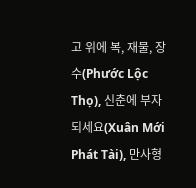고 위에 복, 재물, 장수(Phước Lộc Thọ), 신춘에 부자되세요(Xuân Mới Phát Tài), 만사형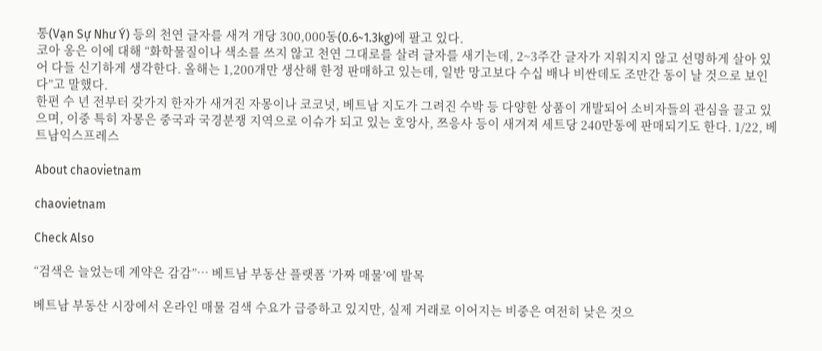통(Vạn Sự Như Ý) 등의 천연 글자를 새겨 개당 300,000동(0.6~1.3kg)에 팔고 있다.
코아 옹은 이에 대해 “화학물질이나 색소를 쓰지 않고 천연 그대로를 살려 글자를 새기는데, 2~3주간 글자가 지워지지 않고 선명하게 살아 있어 다들 신기하게 생각한다. 올해는 1,200개만 생산해 한정 판매하고 있는데, 일반 망고보다 수십 배나 비싼데도 조만간 동이 날 것으로 보인다”고 말했다.
한편 수 년 전부터 갖가지 한자가 새겨진 자몽이나 코코넛, 베트남 지도가 그려진 수박 등 다양한 상품이 개발되어 소비자들의 관심을 끌고 있으며, 이중 특히 자몽은 중국과 국경분쟁 지역으로 이슈가 되고 있는 호앙사, 쯔응사 등이 새겨져 세트당 240만동에 판매되기도 한다. 1/22, 베트남익스프레스

About chaovietnam

chaovietnam

Check Also

“검색은 늘었는데 계약은 감감”… 베트남 부동산 플랫폼 ‘가짜 매물’에 발목

베트남 부동산 시장에서 온라인 매물 검색 수요가 급증하고 있지만, 실제 거래로 이어지는 비중은 여전히 낮은 것으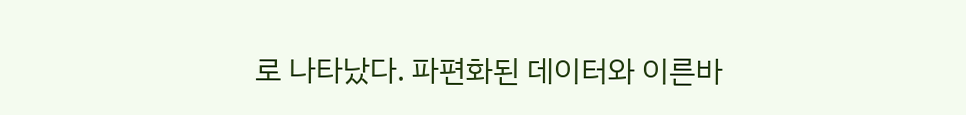로 나타났다. 파편화된 데이터와 이른바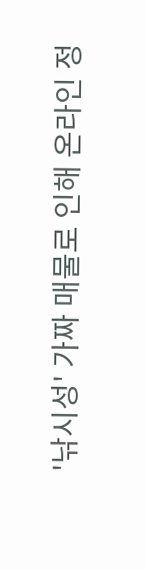'낚시성' 가짜 매물로 인해 온라인 정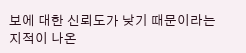보에 대한 신뢰도가 낮기 때문이라는 지적이 나온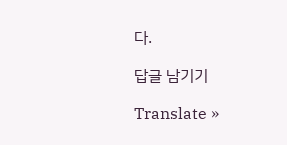다.

답글 남기기

Translate »